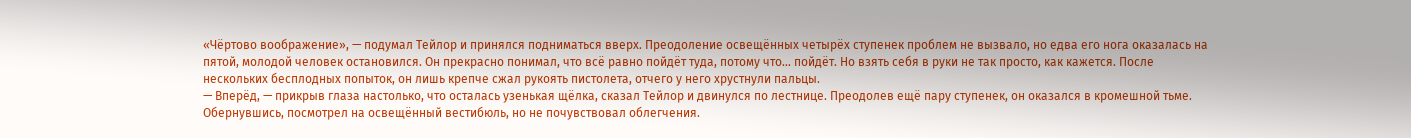«Чёртово воображение», — подумал Тейлор и принялся подниматься вверх. Преодоление освещённых четырёх ступенек проблем не вызвало, но едва его нога оказалась на пятой, молодой человек остановился. Он прекрасно понимал, что всё равно пойдёт туда, потому что… пойдёт. Но взять себя в руки не так просто, как кажется. После нескольких бесплодных попыток, он лишь крепче сжал рукоять пистолета, отчего у него хрустнули пальцы.
— Вперёд, — прикрыв глаза настолько, что осталась узенькая щёлка, сказал Тейлор и двинулся по лестнице. Преодолев ещё пару ступенек, он оказался в кромешной тьме. Обернувшись, посмотрел на освещённый вестибюль, но не почувствовал облегчения.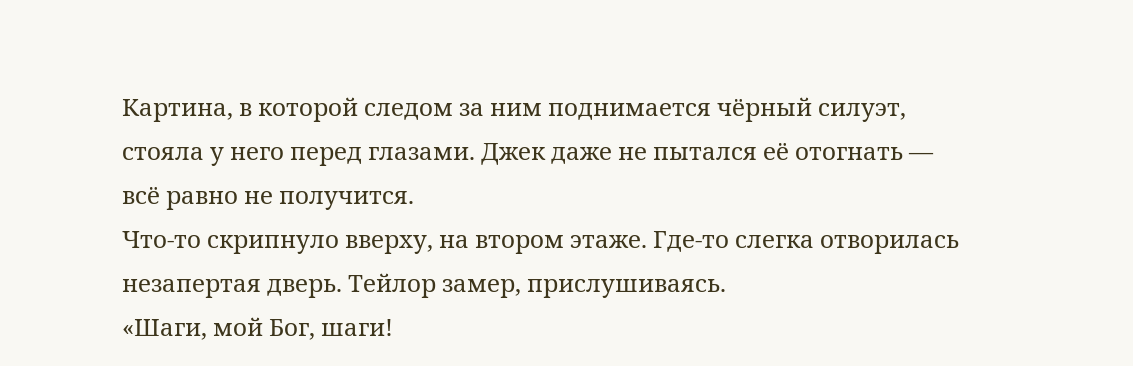Картина, в которой следом за ним поднимается чёрный силуэт, стояла у него перед глазами. Джек даже не пытался её отогнать — всё равно не получится.
Что-то скрипнуло вверху, на втором этаже. Где-то слегка отворилась незапертая дверь. Тейлор замер, прислушиваясь.
«Шаги, мой Бог, шаги!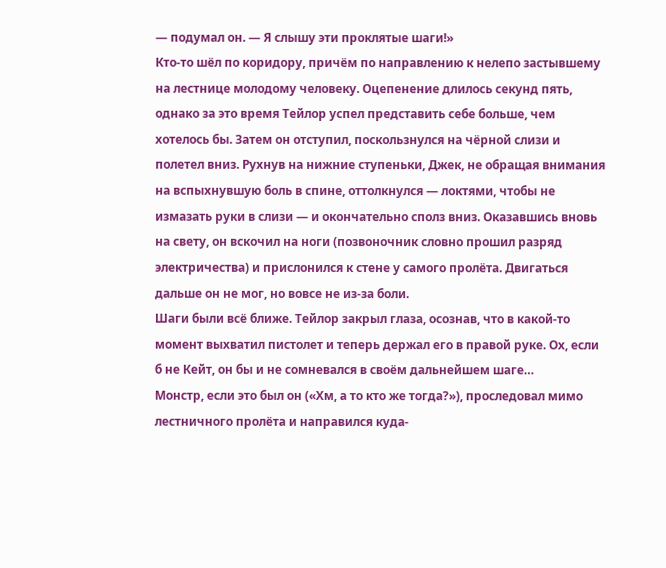— подумал он. — Я слышу эти проклятые шаги!»
Кто-то шёл по коридору, причём по направлению к нелепо застывшему на лестнице молодому человеку. Оцепенение длилось секунд пять, однако за это время Тейлор успел представить себе больше, чем хотелось бы. Затем он отступил, поскользнулся на чёрной слизи и полетел вниз. Рухнув на нижние ступеньки, Джек, не обращая внимания на вспыхнувшую боль в спине, оттолкнулся — локтями, чтобы не измазать руки в слизи — и окончательно сполз вниз. Оказавшись вновь на свету, он вскочил на ноги (позвоночник словно прошил разряд электричества) и прислонился к стене у самого пролёта. Двигаться дальше он не мог, но вовсе не из-за боли.
Шаги были всё ближе. Тейлор закрыл глаза, осознав, что в какой-то момент выхватил пистолет и теперь держал его в правой руке. Ох, если б не Кейт, он бы и не сомневался в своём дальнейшем шаге…
Монстр, если это был он («Хм, а то кто же тогда?»), проследовал мимо лестничного пролёта и направился куда-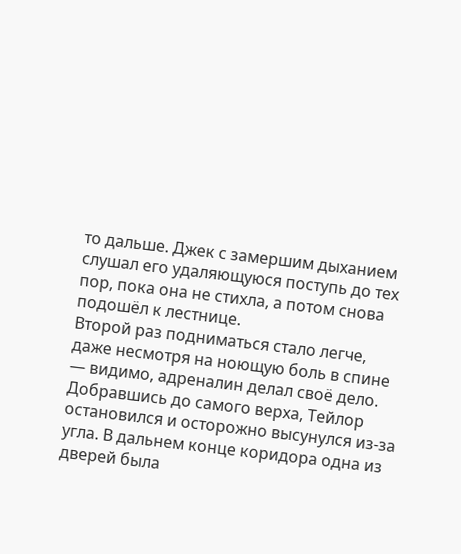то дальше. Джек с замершим дыханием слушал его удаляющуюся поступь до тех пор, пока она не стихла, а потом снова подошёл к лестнице.
Второй раз подниматься стало легче, даже несмотря на ноющую боль в спине — видимо, адреналин делал своё дело.
Добравшись до самого верха, Тейлор остановился и осторожно высунулся из-за угла. В дальнем конце коридора одна из дверей была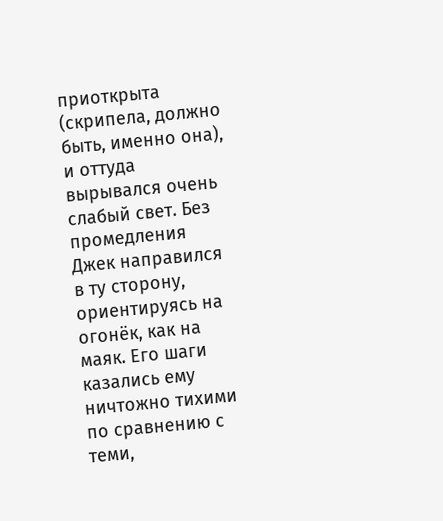приоткрыта (скрипела, должно быть, именно она), и оттуда вырывался очень слабый свет. Без промедления Джек направился в ту сторону, ориентируясь на огонёк, как на маяк. Его шаги казались ему ничтожно тихими по сравнению с теми,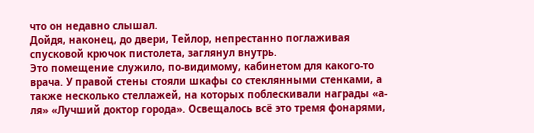что он недавно слышал.
Дойдя, наконец, до двери, Тейлор, непрестанно поглаживая спусковой крючок пистолета, заглянул внутрь.
Это помещение служило, по-видимому, кабинетом для какого-то врача. У правой стены стояли шкафы со стеклянными стенками, а также несколько стеллажей, на которых поблескивали награды «а-ля» «Лучший доктор города». Освещалось всё это тремя фонарями,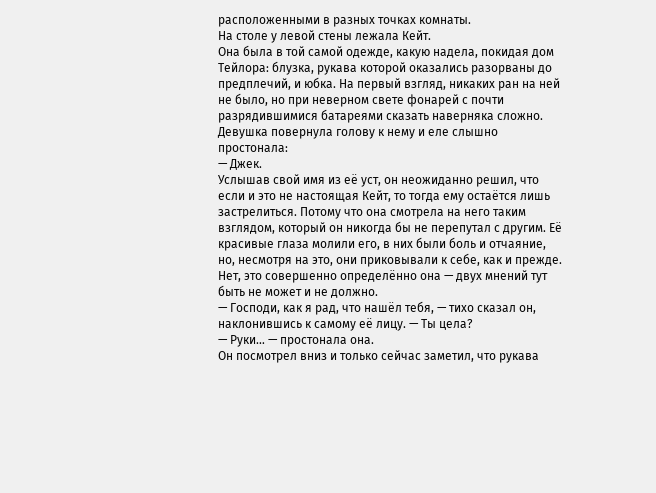расположенными в разных точках комнаты.
На столе у левой стены лежала Кейт.
Она была в той самой одежде, какую надела, покидая дом Тейлора: блузка, рукава которой оказались разорваны до предплечий, и юбка. На первый взгляд, никаких ран на ней не было, но при неверном свете фонарей с почти разрядившимися батареями сказать наверняка сложно.
Девушка повернула голову к нему и еле слышно простонала:
— Джек.
Услышав свой имя из её уст, он неожиданно решил, что если и это не настоящая Кейт, то тогда ему остаётся лишь застрелиться. Потому что она смотрела на него таким взглядом, который он никогда бы не перепутал с другим. Её красивые глаза молили его, в них были боль и отчаяние, но, несмотря на это, они приковывали к себе, как и прежде. Нет, это совершенно определённо она — двух мнений тут быть не может и не должно.
— Господи, как я рад, что нашёл тебя, — тихо сказал он, наклонившись к самому её лицу. — Ты цела?
— Руки… — простонала она.
Он посмотрел вниз и только сейчас заметил, что рукава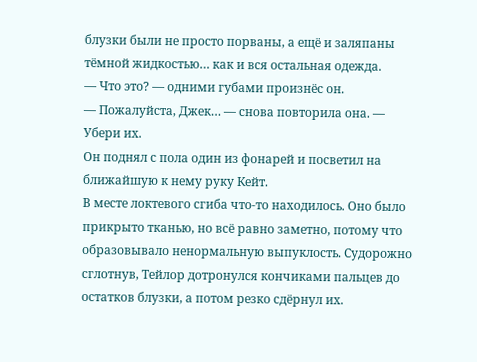блузки были не просто порваны, а ещё и заляпаны тёмной жидкостью… как и вся остальная одежда.
— Что это? — одними губами произнёс он.
— Пожалуйста, Джек… — снова повторила она. — Убери их.
Он поднял с пола один из фонарей и посветил на ближайшую к нему руку Кейт.
В месте локтевого сгиба что-то находилось. Оно было прикрыто тканью, но всё равно заметно, потому что образовывало ненормальную выпуклость. Судорожно сглотнув, Тейлор дотронулся кончиками пальцев до остатков блузки, а потом резко сдёрнул их.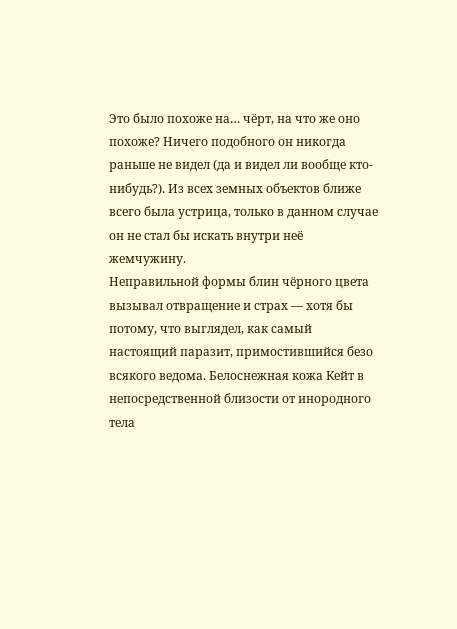Это было похоже на… чёрт, на что же оно похоже? Ничего подобного он никогда раньше не видел (да и видел ли вообще кто-нибудь?). Из всех земных объектов ближе всего была устрица, только в данном случае он не стал бы искать внутри неё жемчужину.
Неправильной формы блин чёрного цвета вызывал отвращение и страх — хотя бы потому, что выглядел, как самый настоящий паразит, примостившийся безо всякого ведома. Белоснежная кожа Кейт в непосредственной близости от инородного тела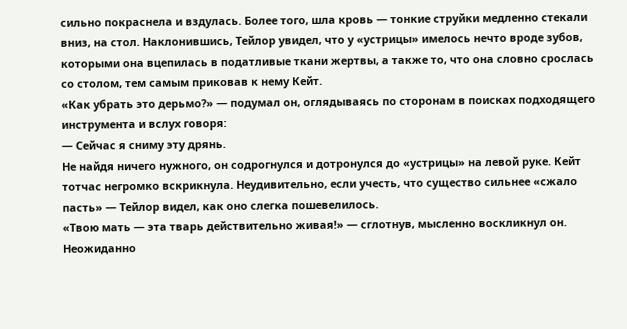сильно покраснела и вздулась. Более того, шла кровь — тонкие струйки медленно стекали вниз, на стол. Наклонившись, Тейлор увидел, что у «устрицы» имелось нечто вроде зубов, которыми она вцепилась в податливые ткани жертвы, а также то, что она словно срослась со столом, тем самым приковав к нему Кейт.
«Как убрать это дерьмо?» — подумал он, оглядываясь по сторонам в поисках подходящего инструмента и вслух говоря:
— Сейчас я сниму эту дрянь.
Не найдя ничего нужного, он содрогнулся и дотронулся до «устрицы» на левой руке. Кейт тотчас негромко вскрикнула. Неудивительно, если учесть, что существо сильнее «сжало пасть» — Тейлор видел, как оно слегка пошевелилось.
«Твою мать — эта тварь действительно живая!» — сглотнув, мысленно воскликнул он.
Неожиданно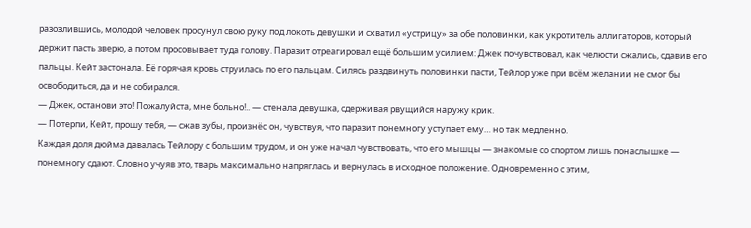разозлившись, молодой человек просунул свою руку под локоть девушки и схватил «устрицу» за обе половинки, как укротитель аллигаторов, который держит пасть зверю, а потом просовывает туда голову. Паразит отреагировал ещё большим усилием: Джек почувствовал, как челюсти сжались, сдавив его пальцы. Кейт застонала. Её горячая кровь струилась по его пальцам. Силясь раздвинуть половинки пасти, Тейлор уже при всём желании не смог бы освободиться, да и не собирался.
— Джек, останови это! Пожалуйста, мне больно!.. — стенала девушка, сдерживая рвущийся наружу крик.
— Потерпи, Кейт, прошу тебя, — сжав зубы, произнёс он, чувствуя, что паразит понемногу уступает ему… но так медленно.
Каждая доля дюйма давалась Тейлору с большим трудом, и он уже начал чувствовать, что его мышцы — знакомые со спортом лишь понаслышке — понемногу сдают. Словно учуяв это, тварь максимально напряглась и вернулась в исходное положение. Одновременно с этим,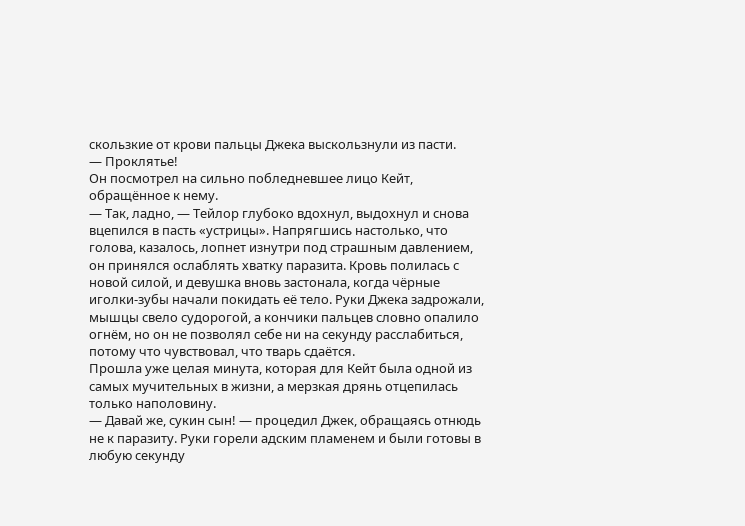скользкие от крови пальцы Джека выскользнули из пасти.
— Проклятье!
Он посмотрел на сильно побледневшее лицо Кейт, обращённое к нему.
— Так, ладно, — Тейлор глубоко вдохнул, выдохнул и снова вцепился в пасть «устрицы». Напрягшись настолько, что голова, казалось, лопнет изнутри под страшным давлением, он принялся ослаблять хватку паразита. Кровь полилась с новой силой, и девушка вновь застонала, когда чёрные иголки-зубы начали покидать её тело. Руки Джека задрожали, мышцы свело судорогой, а кончики пальцев словно опалило огнём, но он не позволял себе ни на секунду расслабиться, потому что чувствовал, что тварь сдаётся.
Прошла уже целая минута, которая для Кейт была одной из самых мучительных в жизни, а мерзкая дрянь отцепилась только наполовину.
— Давай же, сукин сын! — процедил Джек, обращаясь отнюдь не к паразиту. Руки горели адским пламенем и были готовы в любую секунду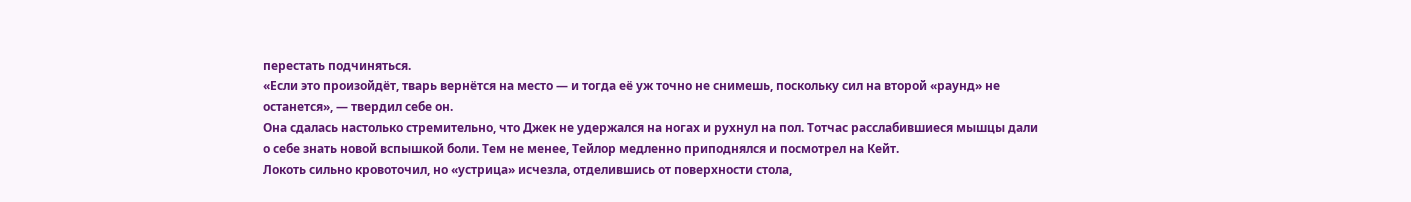перестать подчиняться.
«Если это произойдёт, тварь вернётся на место — и тогда её уж точно не снимешь, поскольку сил на второй «раунд» не останется», — твердил себе он.
Она сдалась настолько стремительно, что Джек не удержался на ногах и рухнул на пол. Тотчас расслабившиеся мышцы дали о себе знать новой вспышкой боли. Тем не менее, Тейлор медленно приподнялся и посмотрел на Кейт.
Локоть сильно кровоточил, но «устрица» исчезла, отделившись от поверхности стола,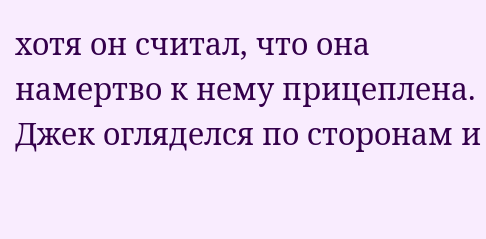хотя он считал, что она намертво к нему прицеплена. Джек огляделся по сторонам и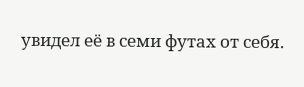увидел её в семи футах от себя.